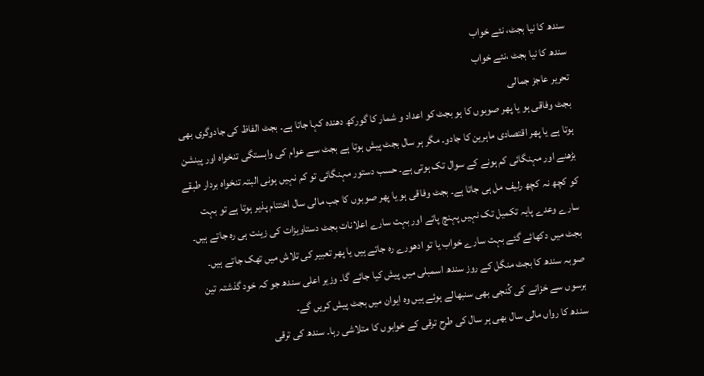سندھ کا نیا بجٹ، نئے خواب
سندھ کا نیا بجٹ ،نئے خواب
تحریر عاجز جمالی
بجٹ وفاقی ہو یا پھر صوبوں کا ہو بجٹ کو اعداد و شمار کا گورکھ دھندہ کہا جاتا ہے۔ بجٹ الفاظ کی جادوگری بھی ہوتا ہے یا پھر اقتصادی ماہرین کا جادو۔ مگر ہر سال بجٹ پیش ہوتا ہے بجٹ سے عوام کی وابستگی تنخواہ اور پینشن بڑھنے اور مہنگائی کم ہونے کے سوال تک ہوتی ہے۔ حسب دستور مہنگائی تو کم نہیں ہونی البتہ تنخواہ بردار طبقے کو کچھ نہ کچھ رلیف مل ہی جاتا ہے۔ بجٹ وفاقی ہو یا پھر صوبوں کا جب مالی سال اختتام پذیر ہوتا ہے تو بہت سارے وعدے پایہ تکمیل تک نہیں پہنچ پاتے اور بہت سارے اعلانات بجٹ دستاویزات کی زینت ہی رہ جاتے ہیں۔ بجٹ میں دکھائے گئے بہت سارے خواب یا تو ادھورے رہ جاتے ہیں یا پھر تعبیر کی تلاش میں تھک جاتے ہیں۔
صوبہ سندھ کا بجٹ منگل کے روز سندھ اسمبلی میں پیش کیا جائے گا۔ وزیر اعلی سندھ جو کہ خود گذشتہ تین برسوں سے خزانے کی کُنجی بھی سنبھالے ہوئے ہیں وہ ایوان میں بجٹ پیش کریں گے۔
سندھ کا رواں مالی سال بھی ہر سال کی طرح ترقی کے خوابوں کا متلاشی رہا۔ سندھ کی ترقی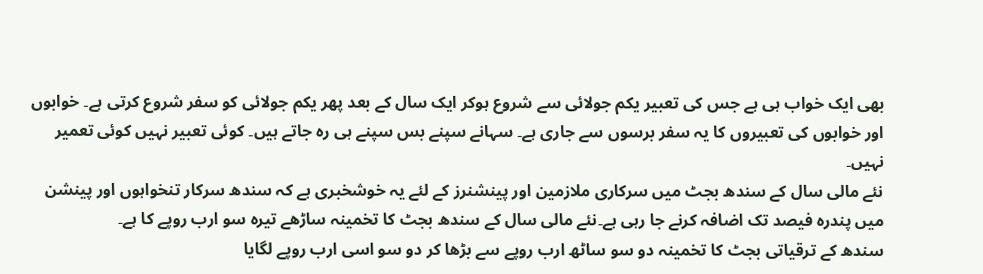بھی ایک خواب ہی ہے جس کی تعبیر یکم جولائی سے شروع ہوکر ایک سال کے بعد پھر یکم جولائی کو سفر شروع کرتی ہے۔ خوابوں اور خوابوں کی تعبیروں کا یہ سفر برسوں سے جاری ہے۔ سہانے سپنے بس سپنے ہی رہ جاتے ہیں۔ کوئی تعبیر نہیں کوئی تعمیر نہیں۔
نئے مالی سال کے سندھ بجٹ میں سرکاری ملازمین اور پینشنرز کے لئے یہ خوشخبری ہے کہ سندھ سرکار تنخواہوں اور پینشن میں پندرہ فیصد تک اضافہ کرنے جا رہی ہے۔نئے مالی سال کے سندھ بجٹ کا تخمینہ ساڑھے تیرہ سو ارب روپے کا ہے۔
سندھ کے ترقیاتی بجٹ کا تخمینہ دو سو ساٹھ ارب روپے سے بڑھا کر دو سو اسی ارب روپے لگایا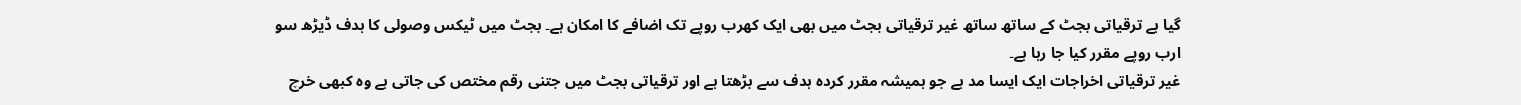گیا ہے ترقیاتی بجٹ کے ساتھ ساتھ غیر ترقیاتی بجٹ میں بھی ایک کھرب روپے تک اضافے کا امکان ہے۔ بجٹ میں ٹیکس وصولی کا ہدف ڈیڑھ سو ارب روپے مقرر کیا جا رہا ہے۔
غیر ترقیاتی اخراجات ایک ایسا مد ہے جو ہمیشہ مقرر کردہ ہدف سے بڑھتا ہے اور ترقیاتی بجٹ میں جتنی رقم مختص کی جاتی ہے وہ کبھی خرچ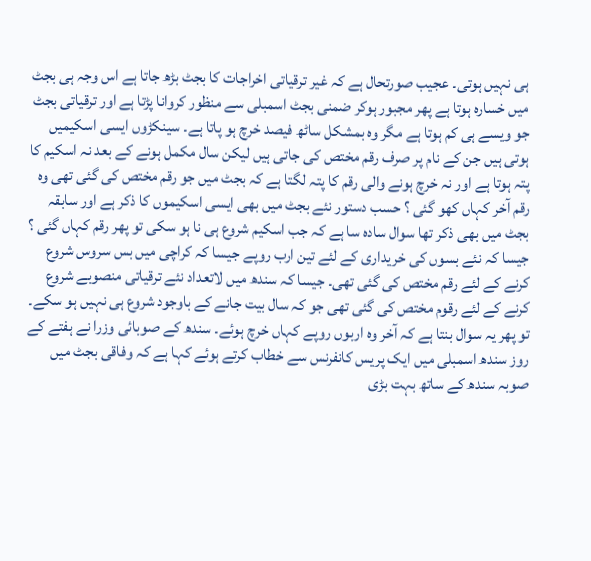ہی نہیں ہوتی۔ عجیب صورتحال ہے کہ غیر ترقیاتی اخراجات کا بجٹ بڑھ جاتا ہے اس وجہ ہی بجٹ میں خسارہ ہوتا ہے پھر مجبور ہوکر ضمنی بجٹ اسمبلی سے منظور کروانا پڑتا ہے اور ترقیاتی بجٹ جو ویسے ہی کم ہوتا ہے مگر وہ بمشکل ساٹھ فیصد خرچ ہو پاتا ہے۔ سینکڑوں ایسی اسکیمیں ہوتی ہیں جن کے نام پر صرف رقم مختص کی جاتی ہیں لیکن سال مکمل ہونے کے بعد نہ اسکیم کا پتہ ہوتا ہے اور نہ خرچ ہونے والی رقم کا پتہ لگتا ہے کہ بجٹ میں جو رقم مختص کی گئی تھی وہ رقم آخر کہاں کھو گئی ؟ حسب دستور نئے بجٹ میں بھی ایسی اسکیموں کا ذکر ہے اور سابقہ بجٹ میں بھی ذکر تھا سوال سادہ سا ہے کہ جب اسکیم شروع ہی نا ہو سکی تو پھر رقم کہاں گئی ؟
جیسا کہ نئے بسوں کی خریداری کے لئے تین ارب روپے جیسا کہ کراچی میں بس سروس شروع کرنے کے لئے رقم مختص کی گئی تھی۔ جیسا کہ سندھ میں لاتعداد نئے ترقیاتی منصوبے شروع کرنے کے لئے رقوم مختص کی گئی تھی جو کہ سال بیت جانے کے باوجود شروع ہی نہیں ہو سکے۔ تو پھر یہ سوال بنتا ہے کہ آخر وہ اربوں روپے کہاں خرچ ہوئے۔ سندھ کے صوبائی وزرا نے ہفتے کے روز سندھ اسمبلی میں ایک پریس کانفرنس سے خطاب کرتے ہوئے کہا ہے کہ وفاقی بجٹ میں صوبہ سندھ کے ساتھ بہت بڑی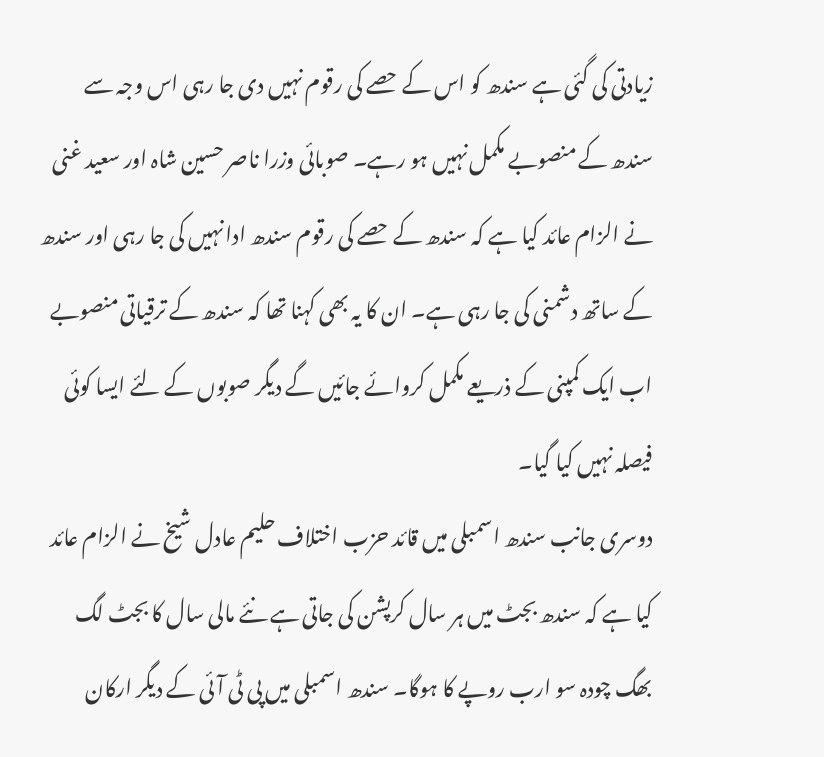زیادتی کی گئی ہے سندھ کو اس کے حصے کی رقوم نہیں دی جا رہی اس وجہ سے سندھ کے منصوبے مکمل نہیں ہو رہے۔ صوبائی وزرا ناصر حسین شاہ اور سعید غنی نے الزام عائد کیا ہے کہ سندھ کے حصے کی رقوم سندھ ادا نہیں کی جا رہی اور سندھ کے ساتھ دشمنی کی جا رہی ہے۔ ان کا یہ بھی کہنا تھا کہ سندھ کے ترقیاتی منصوبے اب ایک کمپنی کے ذریعے مکمل کروائے جائیں گے دیگر صوبوں کے لئے ایسا کوئی فیصلہ نہیں کیا گیا۔
دوسری جانب سندھ اسمبلی میں قائد حزب اختلاف حلیم عادل شیخ نے الزام عائد کیا ہے کہ سندھ بجٹ میں ہر سال کرپشن کی جاتی ہے نئے مالی سال کا بجٹ لگ بھگ چودہ سو ارب روپے کا ہوگا۔ سندھ اسمبلی میں پی ٹی آئی کے دیگر ارکان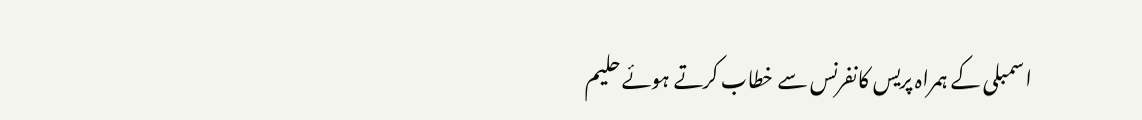اسمبلی کے ہمراہ پریس کانفرنس سے خطاب کرتے ہوئے حلیم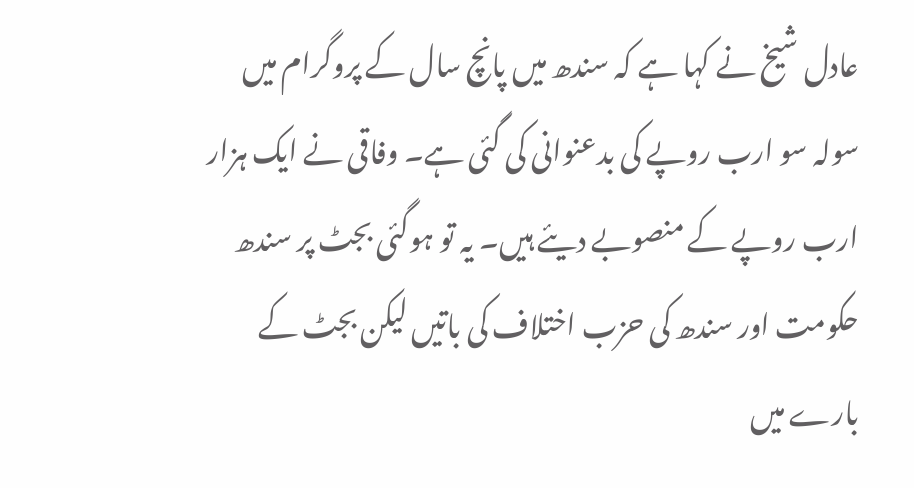عادل شیخ نے کہا ہے کہ سندھ میں پانچ سال کے پروگرام میں سولہ سو ارب روپے کی بدعنوانی کی گئی ہے۔ وفاقی نے ایک ہزار ارب روپے کے منصوبے دیئے ہیں۔ یہ تو ہوگئی بجٹ پر سندھ حکومت اور سندھ کی حزب اختلاف کی باتیں لیکن بجٹ کے بارے میں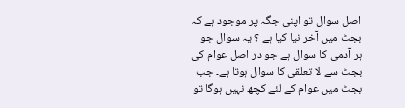اصل سوال تو اپنی جگہ پر موجود ہے کہ بجٹ میں آخر نیا کیا ہے ؟ یہ سوال جو ہر آدمی کا سوال ہے جو در اصل عوام کی بجٹ سے لا تعلقی کا سوال ہوتا ہے۔ جب بجٹ میں عوام کے لئے کچھ نہیں ہوگا تو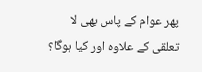پھر عوام کے پاس بھی لا تعلقی کے علاوہ اور کیا ہوگا؟